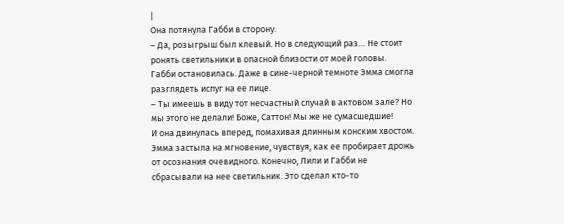|
Она потянула Габби в сторону.
– Да, розыгрыш был клевый. Но в следующий раз… Не стоит ронять светильники в опасной близости от моей головы.
Габби остановилась. Даже в сине-черной темноте Эмма смогла разглядеть испуг на ее лице.
– Ты имеешь в виду тот несчастный случай в актовом зале? Но мы этого не делали! Боже, Саттон! Мы же не сумасшедшие!
И она двинулась вперед, помахивая длинным конским хвостом. Эмма застыла на мгновение, чувствуя, как ее пробирает дрожь от осознания очевидного. Конечно, Лили и Габби не сбрасывали на нее светильник. Это сделал кто-то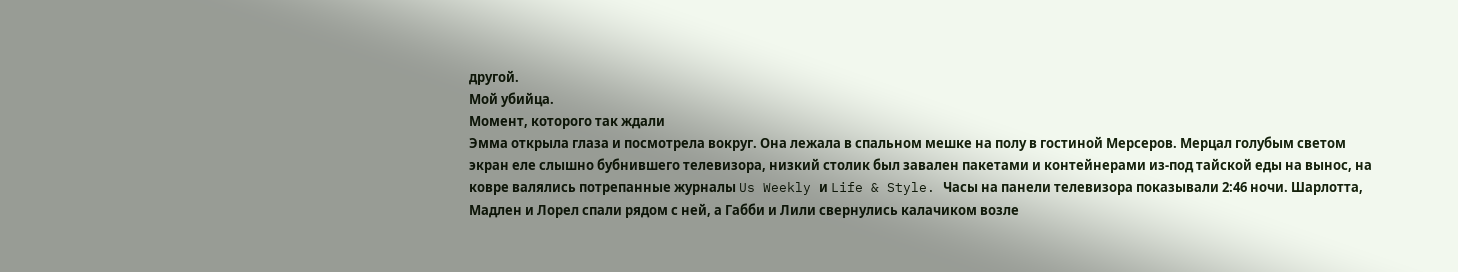другой.
Мой убийца.
Момент, которого так ждали
Эмма открыла глаза и посмотрела вокруг. Она лежала в спальном мешке на полу в гостиной Мерсеров. Мерцал голубым светом экран еле слышно бубнившего телевизора, низкий столик был завален пакетами и контейнерами из-под тайской еды на вынос, на ковре валялись потрепанные журналы Us Weekly и Life & Style. Часы на панели телевизора показывали 2:46 ночи. Шарлотта, Мадлен и Лорел спали рядом с ней, а Габби и Лили свернулись калачиком возле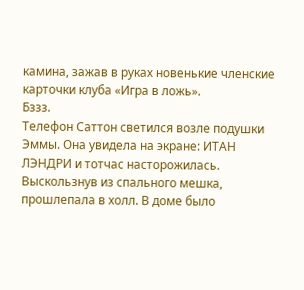камина, зажав в руках новенькие членские карточки клуба «Игра в ложь».
Бззз.
Телефон Саттон светился возле подушки Эммы. Она увидела на экране: ИТАН ЛЭНДРИ и тотчас насторожилась.
Выскользнув из спального мешка, прошлепала в холл. В доме было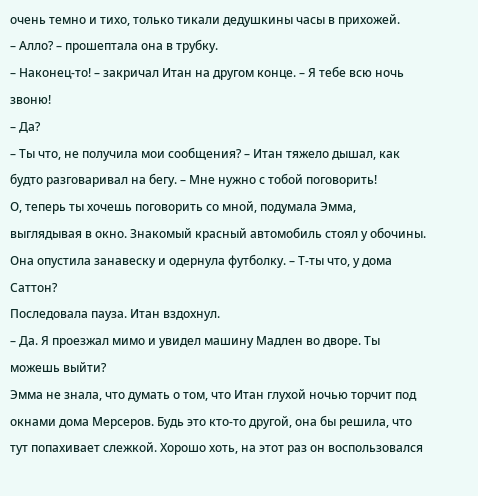очень темно и тихо, только тикали дедушкины часы в прихожей.
– Алло? – прошептала она в трубку.
– Наконец-то! – закричал Итан на другом конце. – Я тебе всю ночь звоню!
– Да?
– Ты что, не получила мои сообщения? – Итан тяжело дышал, как будто разговаривал на бегу. – Мне нужно с тобой поговорить!
О, теперь ты хочешь поговорить со мной, подумала Эмма, выглядывая в окно. Знакомый красный автомобиль стоял у обочины. Она опустила занавеску и одернула футболку. – Т-ты что, у дома Саттон?
Последовала пауза. Итан вздохнул.
– Да. Я проезжал мимо и увидел машину Мадлен во дворе. Ты можешь выйти?
Эмма не знала, что думать о том, что Итан глухой ночью торчит под окнами дома Мерсеров. Будь это кто-то другой, она бы решила, что тут попахивает слежкой. Хорошо хоть, на этот раз он воспользовался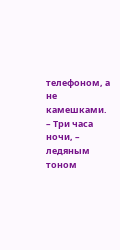телефоном, а не камешками.
– Три часа ночи, – ледяным тоном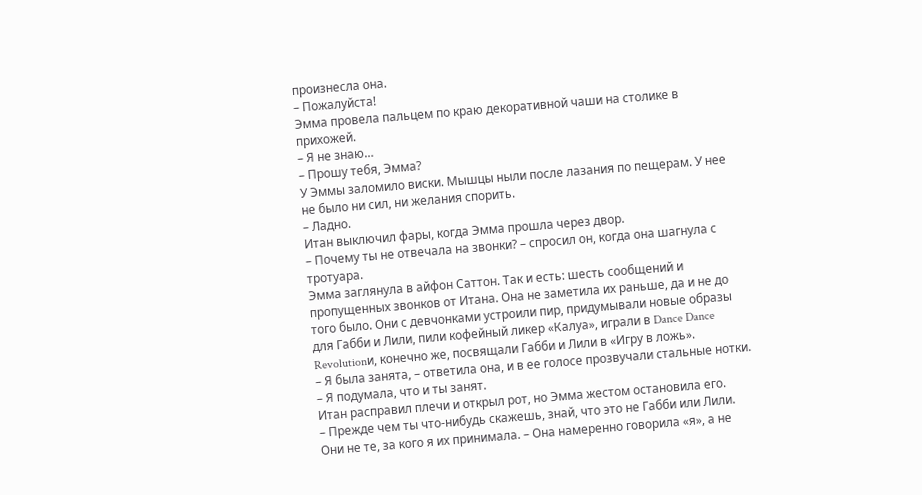произнесла она.
– Пожалуйста!
Эмма провела пальцем по краю декоративной чаши на столике в прихожей.
– Я не знаю…
– Прошу тебя, Эмма?
У Эммы заломило виски. Мышцы ныли после лазания по пещерам. У нее не было ни сил, ни желания спорить.
– Ладно.
Итан выключил фары, когда Эмма прошла через двор.
– Почему ты не отвечала на звонки? – спросил он, когда она шагнула с тротуара.
Эмма заглянула в айфон Саттон. Так и есть: шесть сообщений и пропущенных звонков от Итана. Она не заметила их раньше, да и не до того было. Они с девчонками устроили пир, придумывали новые образы для Габби и Лили, пили кофейный ликер «Калуа», играли в Dance Dance Revolutionи, конечно же, посвящали Габби и Лили в «Игру в ложь».
– Я была занята, – ответила она, и в ее голосе прозвучали стальные нотки. – Я подумала, что и ты занят.
Итан расправил плечи и открыл рот, но Эмма жестом остановила его.
– Прежде чем ты что-нибудь скажешь, знай, что это не Габби или Лили. Они не те, за кого я их принимала. – Она намеренно говорила «я», а не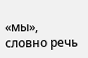«мы», словно речь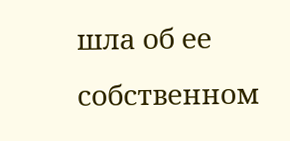шла об ее собственном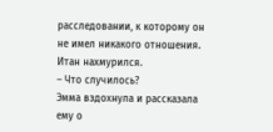расследовании, к которому он не имел никакого отношения.
Итан нахмурился.
– Что случилось?
Эмма вздохнула и рассказала ему о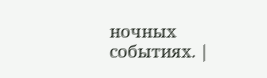ночных событиях. |